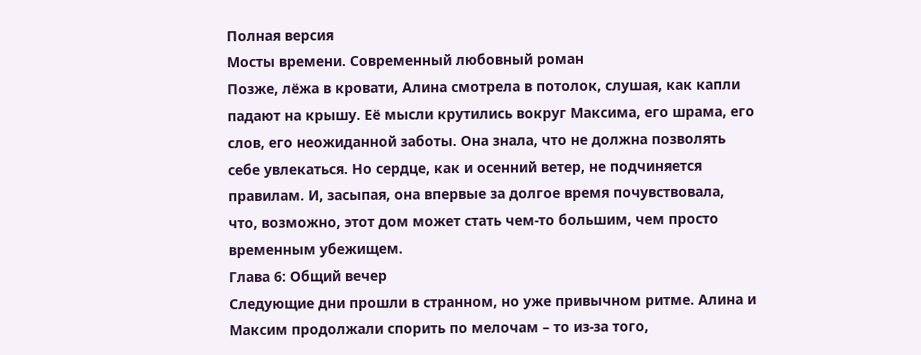Полная версия
Мосты времени. Современный любовный роман
Позже, лёжа в кровати, Алина смотрела в потолок, слушая, как капли падают на крышу. Её мысли крутились вокруг Максима, его шрама, его слов, его неожиданной заботы. Она знала, что не должна позволять себе увлекаться. Но сердце, как и осенний ветер, не подчиняется правилам. И, засыпая, она впервые за долгое время почувствовала, что, возможно, этот дом может стать чем-то большим, чем просто временным убежищем.
Глава 6: Общий вечер
Следующие дни прошли в странном, но уже привычном ритме. Алина и Максим продолжали спорить по мелочам – то из-за того,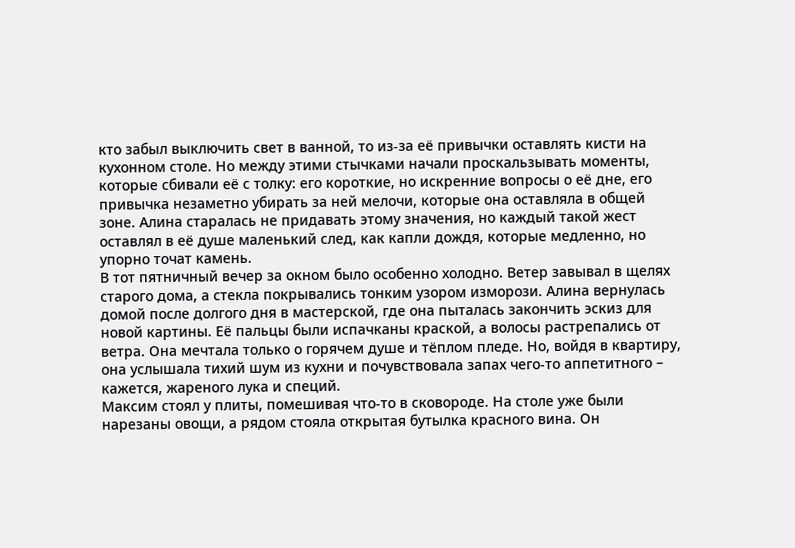кто забыл выключить свет в ванной, то из-за её привычки оставлять кисти на кухонном столе. Но между этими стычками начали проскальзывать моменты, которые сбивали её с толку: его короткие, но искренние вопросы о её дне, его привычка незаметно убирать за ней мелочи, которые она оставляла в общей зоне. Алина старалась не придавать этому значения, но каждый такой жест оставлял в её душе маленький след, как капли дождя, которые медленно, но упорно точат камень.
В тот пятничный вечер за окном было особенно холодно. Ветер завывал в щелях старого дома, а стекла покрывались тонким узором изморози. Алина вернулась домой после долгого дня в мастерской, где она пыталась закончить эскиз для новой картины. Её пальцы были испачканы краской, а волосы растрепались от ветра. Она мечтала только о горячем душе и тёплом пледе. Но, войдя в квартиру, она услышала тихий шум из кухни и почувствовала запах чего-то аппетитного – кажется, жареного лука и специй.
Максим стоял у плиты, помешивая что-то в сковороде. На столе уже были нарезаны овощи, а рядом стояла открытая бутылка красного вина. Он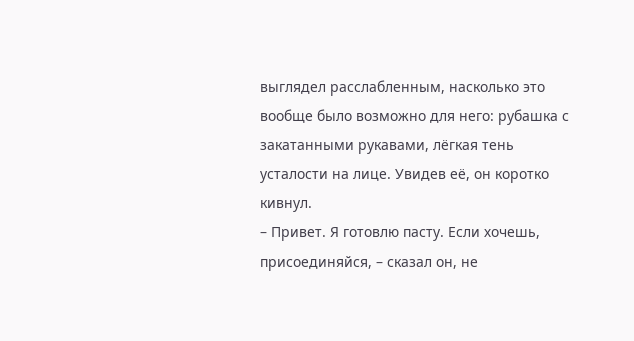выглядел расслабленным, насколько это вообще было возможно для него: рубашка с закатанными рукавами, лёгкая тень усталости на лице. Увидев её, он коротко кивнул.
– Привет. Я готовлю пасту. Если хочешь, присоединяйся, – сказал он, не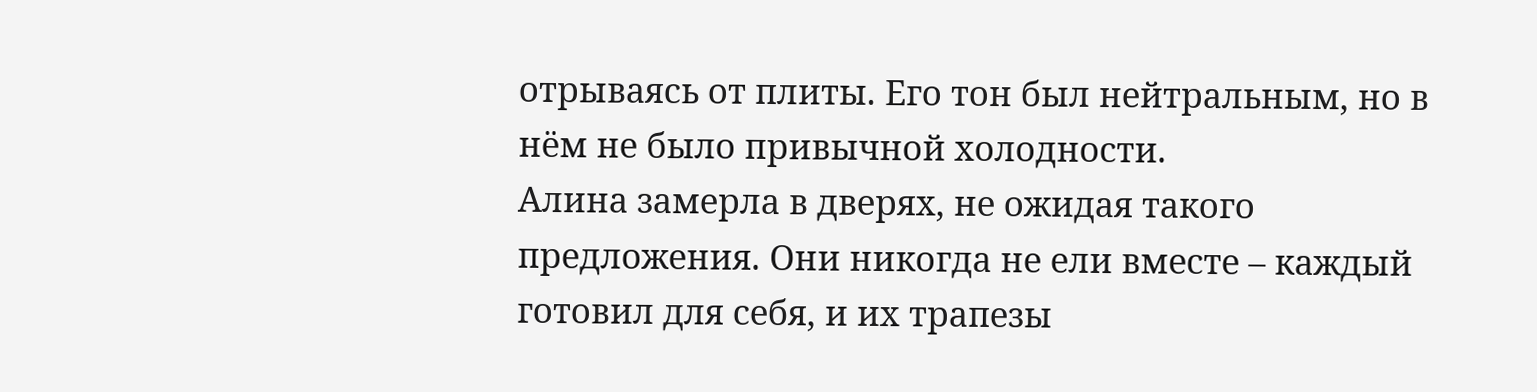отрываясь от плиты. Его тон был нейтральным, но в нём не было привычной холодности.
Алина замерла в дверях, не ожидая такого предложения. Они никогда не ели вместе – каждый готовил для себя, и их трапезы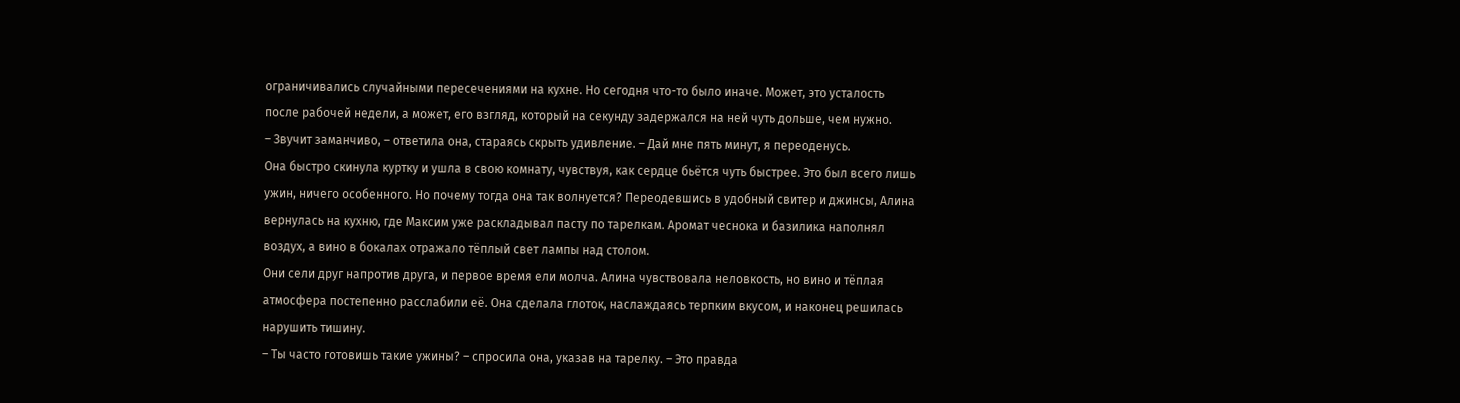ограничивались случайными пересечениями на кухне. Но сегодня что-то было иначе. Может, это усталость после рабочей недели, а может, его взгляд, который на секунду задержался на ней чуть дольше, чем нужно.
– Звучит заманчиво, – ответила она, стараясь скрыть удивление. – Дай мне пять минут, я переоденусь.
Она быстро скинула куртку и ушла в свою комнату, чувствуя, как сердце бьётся чуть быстрее. Это был всего лишь ужин, ничего особенного. Но почему тогда она так волнуется? Переодевшись в удобный свитер и джинсы, Алина вернулась на кухню, где Максим уже раскладывал пасту по тарелкам. Аромат чеснока и базилика наполнял воздух, а вино в бокалах отражало тёплый свет лампы над столом.
Они сели друг напротив друга, и первое время ели молча. Алина чувствовала неловкость, но вино и тёплая атмосфера постепенно расслабили её. Она сделала глоток, наслаждаясь терпким вкусом, и наконец решилась нарушить тишину.
– Ты часто готовишь такие ужины? – спросила она, указав на тарелку. – Это правда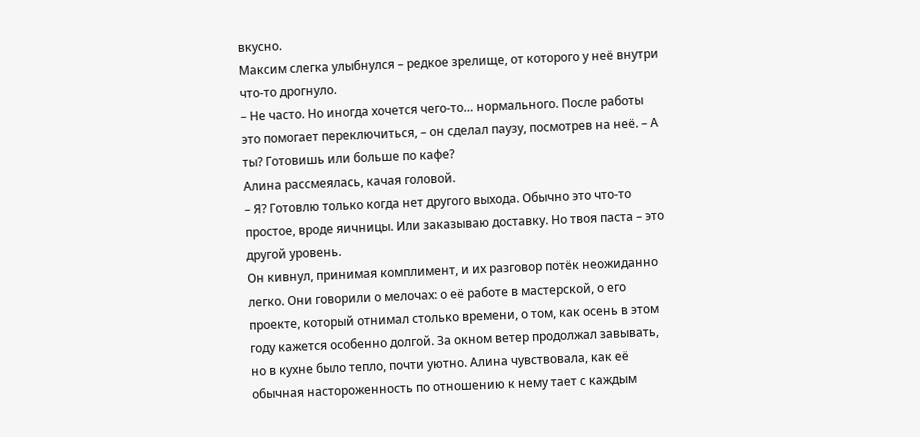вкусно.
Максим слегка улыбнулся – редкое зрелище, от которого у неё внутри что-то дрогнуло.
– Не часто. Но иногда хочется чего-то… нормального. После работы это помогает переключиться, – он сделал паузу, посмотрев на неё. – А ты? Готовишь или больше по кафе?
Алина рассмеялась, качая головой.
– Я? Готовлю только когда нет другого выхода. Обычно это что-то простое, вроде яичницы. Или заказываю доставку. Но твоя паста – это другой уровень.
Он кивнул, принимая комплимент, и их разговор потёк неожиданно легко. Они говорили о мелочах: о её работе в мастерской, о его проекте, который отнимал столько времени, о том, как осень в этом году кажется особенно долгой. За окном ветер продолжал завывать, но в кухне было тепло, почти уютно. Алина чувствовала, как её обычная настороженность по отношению к нему тает с каждым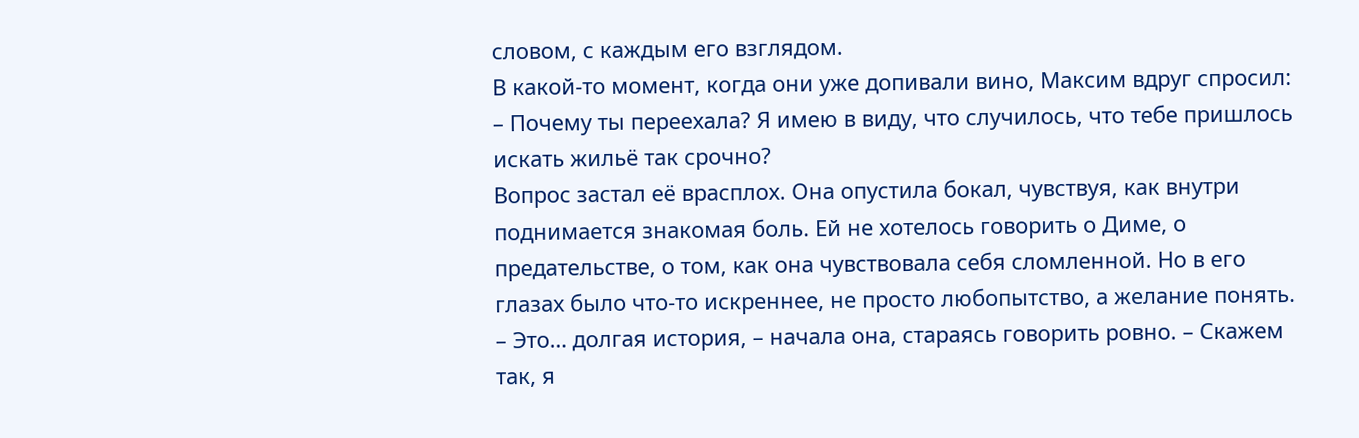словом, с каждым его взглядом.
В какой-то момент, когда они уже допивали вино, Максим вдруг спросил:
– Почему ты переехала? Я имею в виду, что случилось, что тебе пришлось искать жильё так срочно?
Вопрос застал её врасплох. Она опустила бокал, чувствуя, как внутри поднимается знакомая боль. Ей не хотелось говорить о Диме, о предательстве, о том, как она чувствовала себя сломленной. Но в его глазах было что-то искреннее, не просто любопытство, а желание понять.
– Это… долгая история, – начала она, стараясь говорить ровно. – Скажем так, я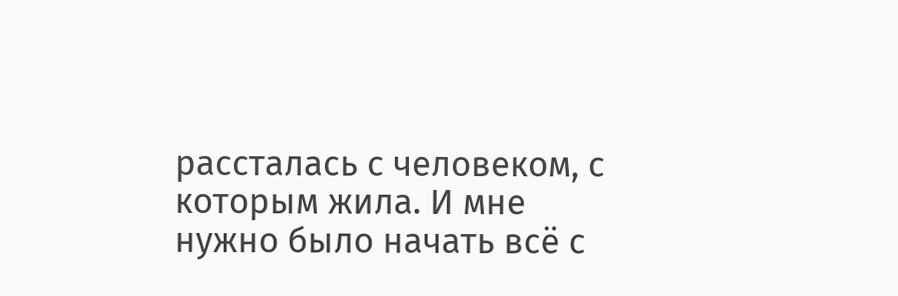рассталась с человеком, с которым жила. И мне нужно было начать всё с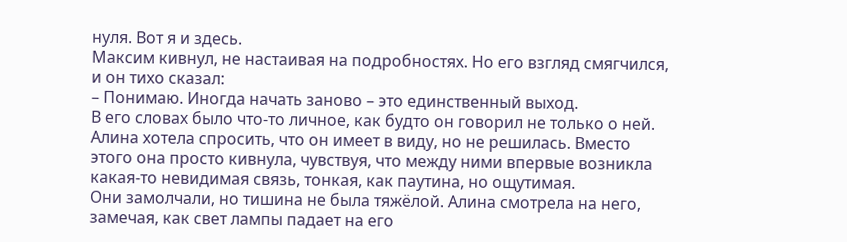нуля. Вот я и здесь.
Максим кивнул, не настаивая на подробностях. Но его взгляд смягчился, и он тихо сказал:
– Понимаю. Иногда начать заново – это единственный выход.
В его словах было что-то личное, как будто он говорил не только о ней. Алина хотела спросить, что он имеет в виду, но не решилась. Вместо этого она просто кивнула, чувствуя, что между ними впервые возникла какая-то невидимая связь, тонкая, как паутина, но ощутимая.
Они замолчали, но тишина не была тяжёлой. Алина смотрела на него, замечая, как свет лампы падает на его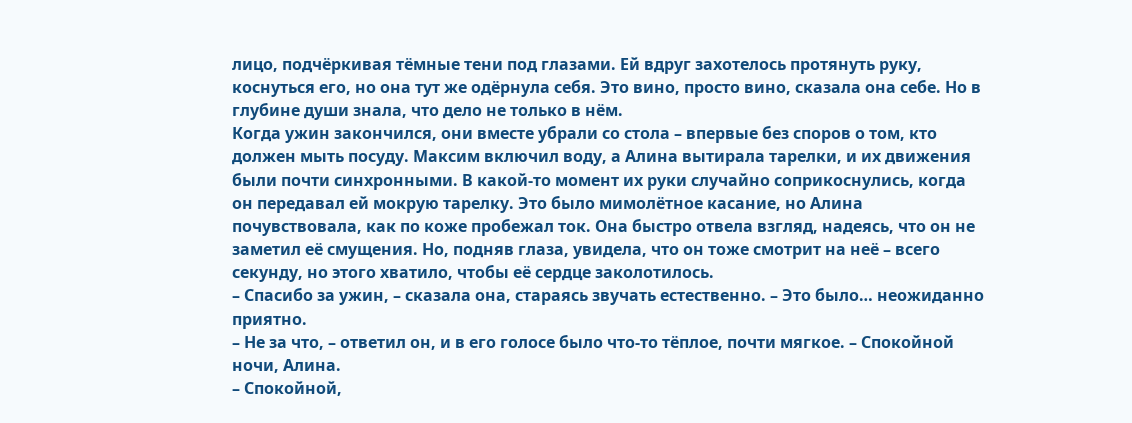лицо, подчёркивая тёмные тени под глазами. Ей вдруг захотелось протянуть руку, коснуться его, но она тут же одёрнула себя. Это вино, просто вино, сказала она себе. Но в глубине души знала, что дело не только в нём.
Когда ужин закончился, они вместе убрали со стола – впервые без споров о том, кто должен мыть посуду. Максим включил воду, а Алина вытирала тарелки, и их движения были почти синхронными. В какой-то момент их руки случайно соприкоснулись, когда он передавал ей мокрую тарелку. Это было мимолётное касание, но Алина почувствовала, как по коже пробежал ток. Она быстро отвела взгляд, надеясь, что он не заметил её смущения. Но, подняв глаза, увидела, что он тоже смотрит на неё – всего секунду, но этого хватило, чтобы её сердце заколотилось.
– Спасибо за ужин, – сказала она, стараясь звучать естественно. – Это было… неожиданно приятно.
– Не за что, – ответил он, и в его голосе было что-то тёплое, почти мягкое. – Спокойной ночи, Алина.
– Спокойной,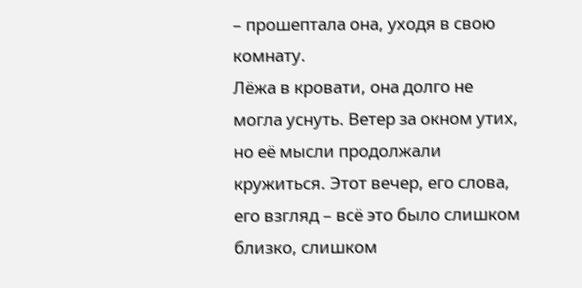– прошептала она, уходя в свою комнату.
Лёжа в кровати, она долго не могла уснуть. Ветер за окном утих, но её мысли продолжали кружиться. Этот вечер, его слова, его взгляд – всё это было слишком близко, слишком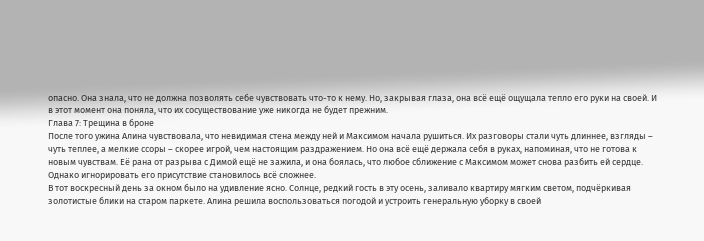опасно. Она знала, что не должна позволять себе чувствовать что-то к нему. Но, закрывая глаза, она всё ещё ощущала тепло его руки на своей. И в этот момент она поняла, что их сосуществование уже никогда не будет прежним.
Глава 7: Трещина в броне
После того ужина Алина чувствовала, что невидимая стена между ней и Максимом начала рушиться. Их разговоры стали чуть длиннее, взгляды – чуть теплее, а мелкие ссоры – скорее игрой, чем настоящим раздражением. Но она всё ещё держала себя в руках, напоминая, что не готова к новым чувствам. Её рана от разрыва с Димой ещё не зажила, и она боялась, что любое сближение с Максимом может снова разбить ей сердце. Однако игнорировать его присутствие становилось всё сложнее.
В тот воскресный день за окном было на удивление ясно. Солнце, редкий гость в эту осень, заливало квартиру мягким светом, подчёркивая золотистые блики на старом паркете. Алина решила воспользоваться погодой и устроить генеральную уборку в своей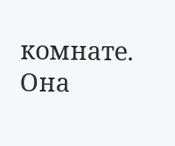комнате. Она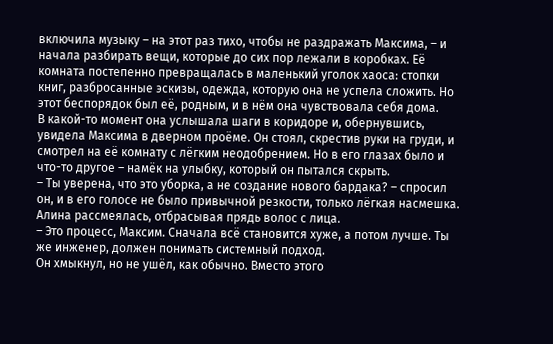включила музыку – на этот раз тихо, чтобы не раздражать Максима, – и начала разбирать вещи, которые до сих пор лежали в коробках. Её комната постепенно превращалась в маленький уголок хаоса: стопки книг, разбросанные эскизы, одежда, которую она не успела сложить. Но этот беспорядок был её, родным, и в нём она чувствовала себя дома.
В какой-то момент она услышала шаги в коридоре и, обернувшись, увидела Максима в дверном проёме. Он стоял, скрестив руки на груди, и смотрел на её комнату с лёгким неодобрением. Но в его глазах было и что-то другое – намёк на улыбку, который он пытался скрыть.
– Ты уверена, что это уборка, а не создание нового бардака? – спросил он, и в его голосе не было привычной резкости, только лёгкая насмешка.
Алина рассмеялась, отбрасывая прядь волос с лица.
– Это процесс, Максим. Сначала всё становится хуже, а потом лучше. Ты же инженер, должен понимать системный подход.
Он хмыкнул, но не ушёл, как обычно. Вместо этого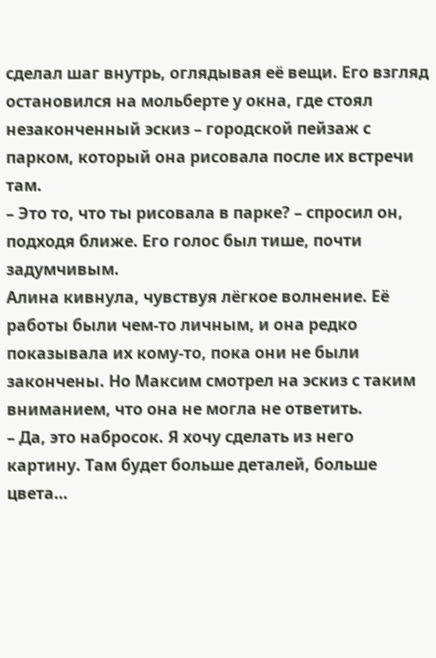сделал шаг внутрь, оглядывая её вещи. Его взгляд остановился на мольберте у окна, где стоял незаконченный эскиз – городской пейзаж с парком, который она рисовала после их встречи там.
– Это то, что ты рисовала в парке? – спросил он, подходя ближе. Его голос был тише, почти задумчивым.
Алина кивнула, чувствуя лёгкое волнение. Её работы были чем-то личным, и она редко показывала их кому-то, пока они не были закончены. Но Максим смотрел на эскиз с таким вниманием, что она не могла не ответить.
– Да, это набросок. Я хочу сделать из него картину. Там будет больше деталей, больше цвета…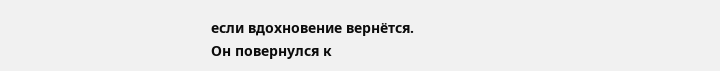если вдохновение вернётся.
Он повернулся к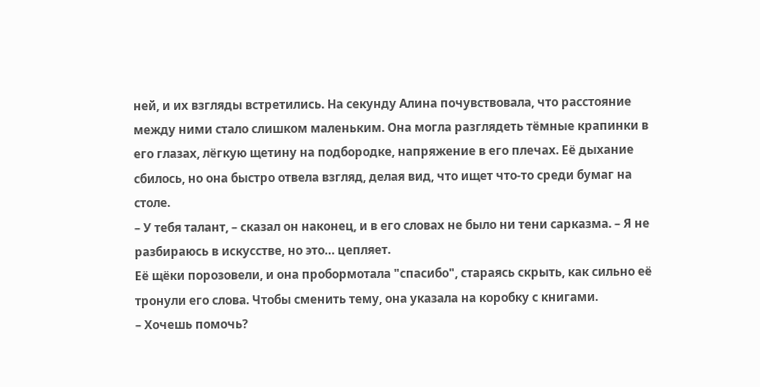ней, и их взгляды встретились. На секунду Алина почувствовала, что расстояние между ними стало слишком маленьким. Она могла разглядеть тёмные крапинки в его глазах, лёгкую щетину на подбородке, напряжение в его плечах. Её дыхание сбилось, но она быстро отвела взгляд, делая вид, что ищет что-то среди бумаг на столе.
– У тебя талант, – сказал он наконец, и в его словах не было ни тени сарказма. – Я не разбираюсь в искусстве, но это… цепляет.
Её щёки порозовели, и она пробормотала "спасибо", стараясь скрыть, как сильно её тронули его слова. Чтобы сменить тему, она указала на коробку с книгами.
– Хочешь помочь?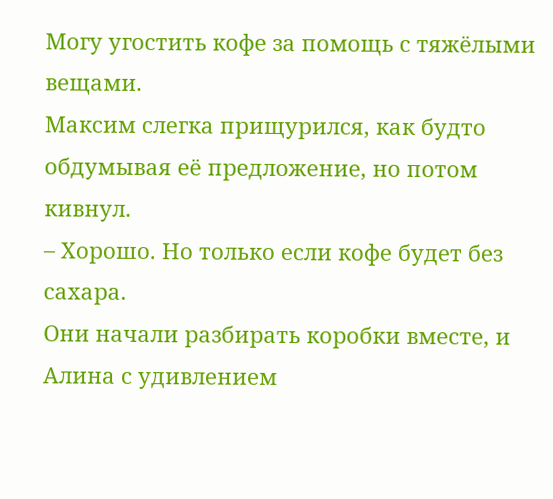Могу угостить кофе за помощь с тяжёлыми вещами.
Максим слегка прищурился, как будто обдумывая её предложение, но потом кивнул.
– Хорошо. Но только если кофе будет без сахара.
Они начали разбирать коробки вместе, и Алина с удивлением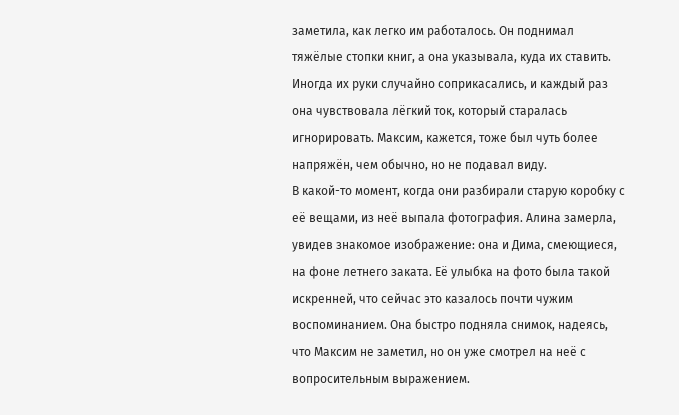заметила, как легко им работалось. Он поднимал тяжёлые стопки книг, а она указывала, куда их ставить. Иногда их руки случайно соприкасались, и каждый раз она чувствовала лёгкий ток, который старалась игнорировать. Максим, кажется, тоже был чуть более напряжён, чем обычно, но не подавал виду.
В какой-то момент, когда они разбирали старую коробку с её вещами, из неё выпала фотография. Алина замерла, увидев знакомое изображение: она и Дима, смеющиеся, на фоне летнего заката. Её улыбка на фото была такой искренней, что сейчас это казалось почти чужим воспоминанием. Она быстро подняла снимок, надеясь, что Максим не заметил, но он уже смотрел на неё с вопросительным выражением.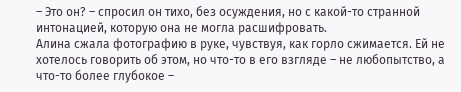– Это он? – спросил он тихо, без осуждения, но с какой-то странной интонацией, которую она не могла расшифровать.
Алина сжала фотографию в руке, чувствуя, как горло сжимается. Ей не хотелось говорить об этом, но что-то в его взгляде – не любопытство, а что-то более глубокое –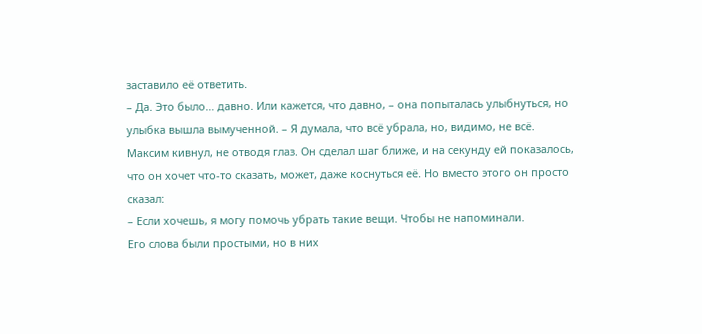заставило её ответить.
– Да. Это было… давно. Или кажется, что давно, – она попыталась улыбнуться, но улыбка вышла вымученной. – Я думала, что всё убрала, но, видимо, не всё.
Максим кивнул, не отводя глаз. Он сделал шаг ближе, и на секунду ей показалось, что он хочет что-то сказать, может, даже коснуться её. Но вместо этого он просто сказал:
– Если хочешь, я могу помочь убрать такие вещи. Чтобы не напоминали.
Его слова были простыми, но в них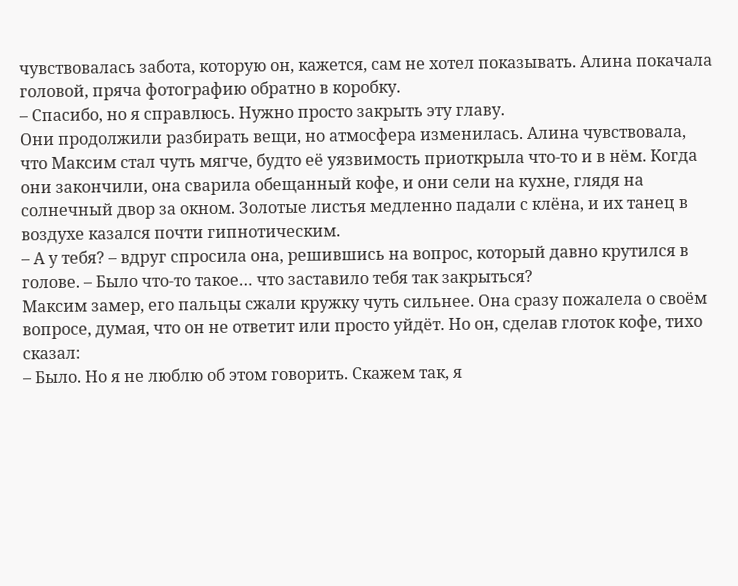чувствовалась забота, которую он, кажется, сам не хотел показывать. Алина покачала головой, пряча фотографию обратно в коробку.
– Спасибо, но я справлюсь. Нужно просто закрыть эту главу.
Они продолжили разбирать вещи, но атмосфера изменилась. Алина чувствовала, что Максим стал чуть мягче, будто её уязвимость приоткрыла что-то и в нём. Когда они закончили, она сварила обещанный кофе, и они сели на кухне, глядя на солнечный двор за окном. Золотые листья медленно падали с клёна, и их танец в воздухе казался почти гипнотическим.
– А у тебя? – вдруг спросила она, решившись на вопрос, который давно крутился в голове. – Было что-то такое… что заставило тебя так закрыться?
Максим замер, его пальцы сжали кружку чуть сильнее. Она сразу пожалела о своём вопросе, думая, что он не ответит или просто уйдёт. Но он, сделав глоток кофе, тихо сказал:
– Было. Но я не люблю об этом говорить. Скажем так, я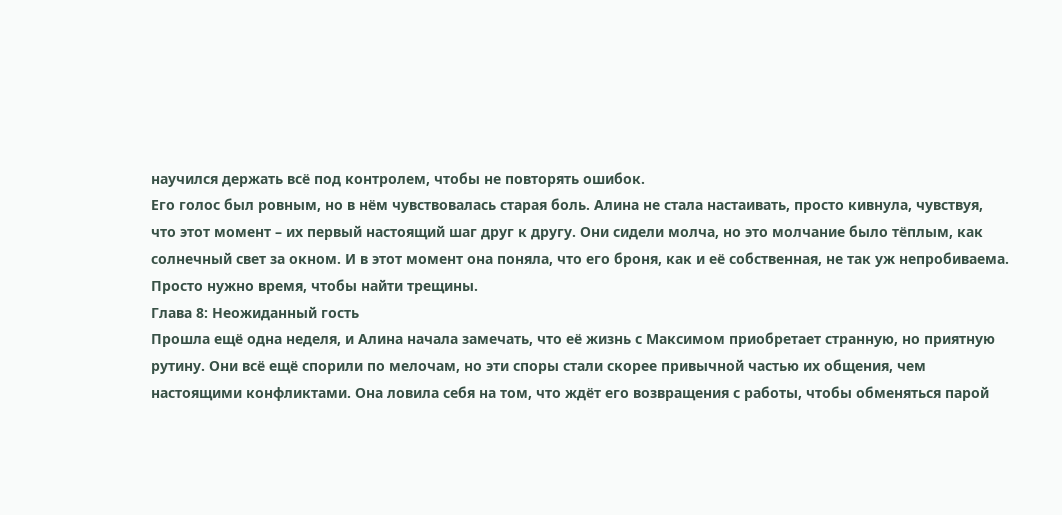научился держать всё под контролем, чтобы не повторять ошибок.
Его голос был ровным, но в нём чувствовалась старая боль. Алина не стала настаивать, просто кивнула, чувствуя, что этот момент – их первый настоящий шаг друг к другу. Они сидели молча, но это молчание было тёплым, как солнечный свет за окном. И в этот момент она поняла, что его броня, как и её собственная, не так уж непробиваема. Просто нужно время, чтобы найти трещины.
Глава 8: Неожиданный гость
Прошла ещё одна неделя, и Алина начала замечать, что её жизнь с Максимом приобретает странную, но приятную рутину. Они всё ещё спорили по мелочам, но эти споры стали скорее привычной частью их общения, чем настоящими конфликтами. Она ловила себя на том, что ждёт его возвращения с работы, чтобы обменяться парой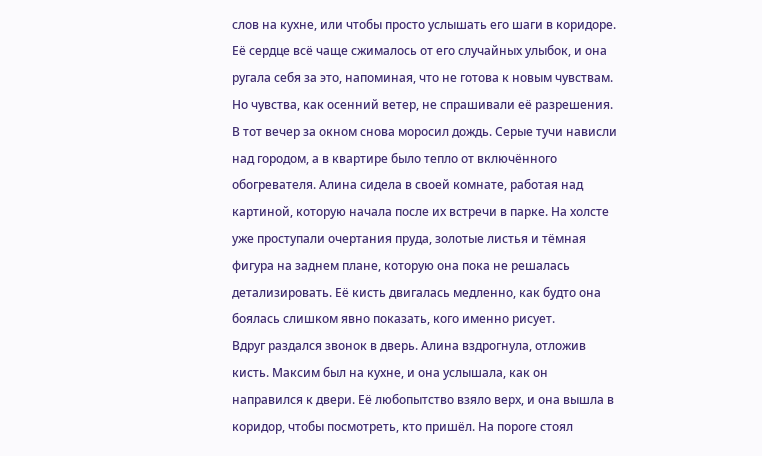слов на кухне, или чтобы просто услышать его шаги в коридоре. Её сердце всё чаще сжималось от его случайных улыбок, и она ругала себя за это, напоминая, что не готова к новым чувствам. Но чувства, как осенний ветер, не спрашивали её разрешения.
В тот вечер за окном снова моросил дождь. Серые тучи нависли над городом, а в квартире было тепло от включённого обогревателя. Алина сидела в своей комнате, работая над картиной, которую начала после их встречи в парке. На холсте уже проступали очертания пруда, золотые листья и тёмная фигура на заднем плане, которую она пока не решалась детализировать. Её кисть двигалась медленно, как будто она боялась слишком явно показать, кого именно рисует.
Вдруг раздался звонок в дверь. Алина вздрогнула, отложив кисть. Максим был на кухне, и она услышала, как он направился к двери. Её любопытство взяло верх, и она вышла в коридор, чтобы посмотреть, кто пришёл. На пороге стоял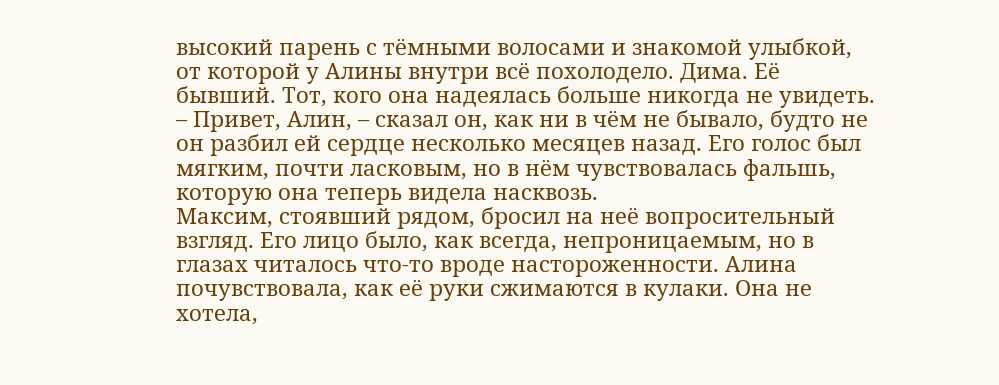высокий парень с тёмными волосами и знакомой улыбкой, от которой у Алины внутри всё похолодело. Дима. Её бывший. Тот, кого она надеялась больше никогда не увидеть.
– Привет, Алин, – сказал он, как ни в чём не бывало, будто не он разбил ей сердце несколько месяцев назад. Его голос был мягким, почти ласковым, но в нём чувствовалась фальшь, которую она теперь видела насквозь.
Максим, стоявший рядом, бросил на неё вопросительный взгляд. Его лицо было, как всегда, непроницаемым, но в глазах читалось что-то вроде настороженности. Алина почувствовала, как её руки сжимаются в кулаки. Она не хотела,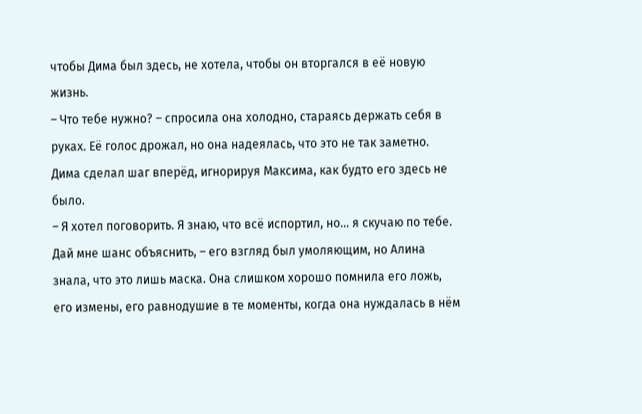чтобы Дима был здесь, не хотела, чтобы он вторгался в её новую жизнь.
– Что тебе нужно? – спросила она холодно, стараясь держать себя в руках. Её голос дрожал, но она надеялась, что это не так заметно.
Дима сделал шаг вперёд, игнорируя Максима, как будто его здесь не было.
– Я хотел поговорить. Я знаю, что всё испортил, но… я скучаю по тебе. Дай мне шанс объяснить, – его взгляд был умоляющим, но Алина знала, что это лишь маска. Она слишком хорошо помнила его ложь, его измены, его равнодушие в те моменты, когда она нуждалась в нём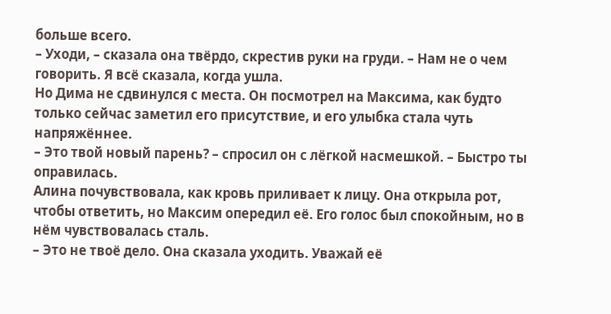больше всего.
– Уходи, – сказала она твёрдо, скрестив руки на груди. – Нам не о чем говорить. Я всё сказала, когда ушла.
Но Дима не сдвинулся с места. Он посмотрел на Максима, как будто только сейчас заметил его присутствие, и его улыбка стала чуть напряжённее.
– Это твой новый парень? – спросил он с лёгкой насмешкой. – Быстро ты оправилась.
Алина почувствовала, как кровь приливает к лицу. Она открыла рот, чтобы ответить, но Максим опередил её. Его голос был спокойным, но в нём чувствовалась сталь.
– Это не твоё дело. Она сказала уходить. Уважай её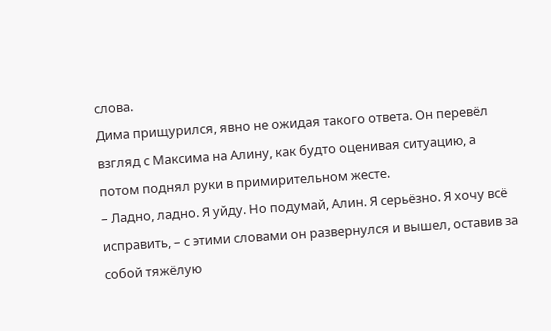слова.
Дима прищурился, явно не ожидая такого ответа. Он перевёл взгляд с Максима на Алину, как будто оценивая ситуацию, а потом поднял руки в примирительном жесте.
– Ладно, ладно. Я уйду. Но подумай, Алин. Я серьёзно. Я хочу всё исправить, – с этими словами он развернулся и вышел, оставив за собой тяжёлую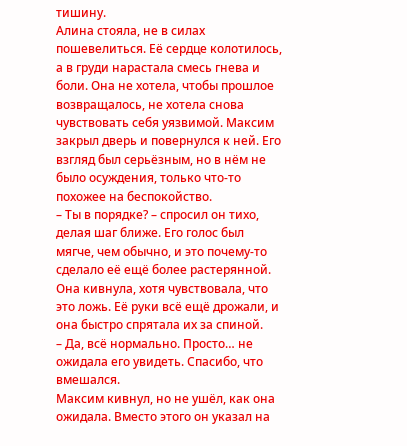тишину.
Алина стояла, не в силах пошевелиться. Её сердце колотилось, а в груди нарастала смесь гнева и боли. Она не хотела, чтобы прошлое возвращалось, не хотела снова чувствовать себя уязвимой. Максим закрыл дверь и повернулся к ней. Его взгляд был серьёзным, но в нём не было осуждения, только что-то похожее на беспокойство.
– Ты в порядке? – спросил он тихо, делая шаг ближе. Его голос был мягче, чем обычно, и это почему-то сделало её ещё более растерянной.
Она кивнула, хотя чувствовала, что это ложь. Её руки всё ещё дрожали, и она быстро спрятала их за спиной.
– Да, всё нормально. Просто… не ожидала его увидеть. Спасибо, что вмешался.
Максим кивнул, но не ушёл, как она ожидала. Вместо этого он указал на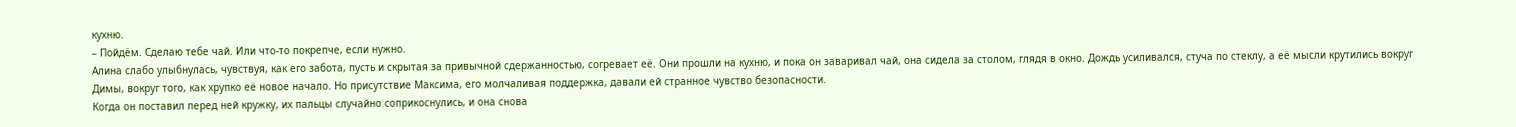кухню.
– Пойдём. Сделаю тебе чай. Или что-то покрепче, если нужно.
Алина слабо улыбнулась, чувствуя, как его забота, пусть и скрытая за привычной сдержанностью, согревает её. Они прошли на кухню, и пока он заваривал чай, она сидела за столом, глядя в окно. Дождь усиливался, стуча по стеклу, а её мысли крутились вокруг Димы, вокруг того, как хрупко её новое начало. Но присутствие Максима, его молчаливая поддержка, давали ей странное чувство безопасности.
Когда он поставил перед ней кружку, их пальцы случайно соприкоснулись, и она снова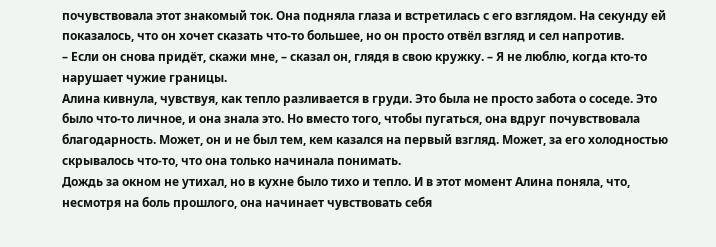почувствовала этот знакомый ток. Она подняла глаза и встретилась с его взглядом. На секунду ей показалось, что он хочет сказать что-то большее, но он просто отвёл взгляд и сел напротив.
– Если он снова придёт, скажи мне, – сказал он, глядя в свою кружку. – Я не люблю, когда кто-то нарушает чужие границы.
Алина кивнула, чувствуя, как тепло разливается в груди. Это была не просто забота о соседе. Это было что-то личное, и она знала это. Но вместо того, чтобы пугаться, она вдруг почувствовала благодарность. Может, он и не был тем, кем казался на первый взгляд. Может, за его холодностью скрывалось что-то, что она только начинала понимать.
Дождь за окном не утихал, но в кухне было тихо и тепло. И в этот момент Алина поняла, что, несмотря на боль прошлого, она начинает чувствовать себя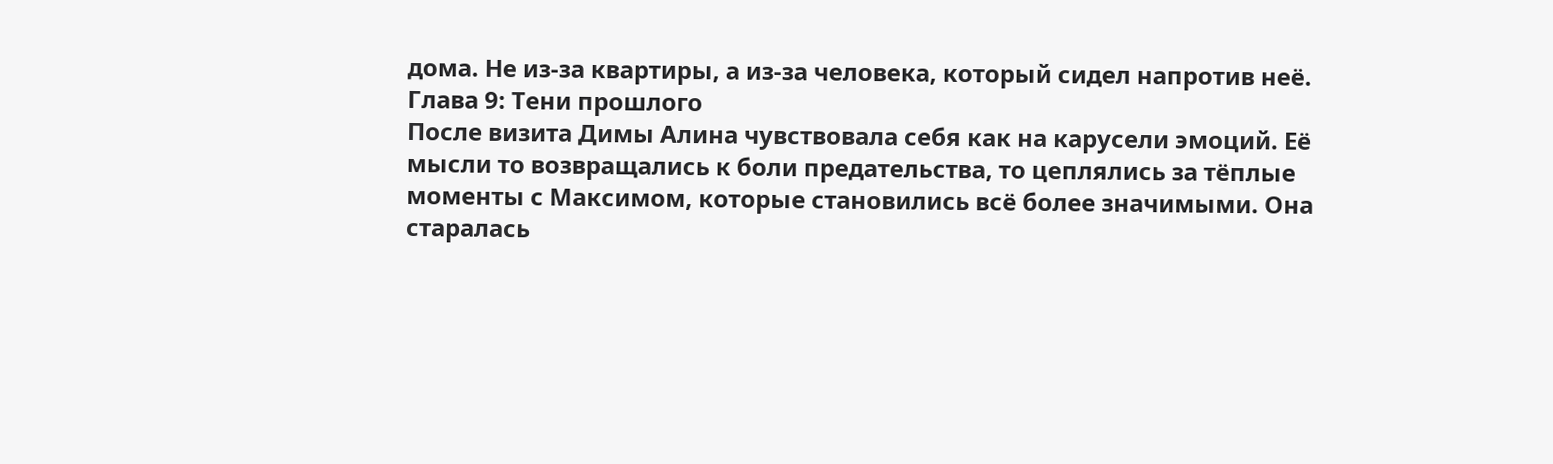дома. Не из-за квартиры, а из-за человека, который сидел напротив неё.
Глава 9: Тени прошлого
После визита Димы Алина чувствовала себя как на карусели эмоций. Её мысли то возвращались к боли предательства, то цеплялись за тёплые моменты с Максимом, которые становились всё более значимыми. Она старалась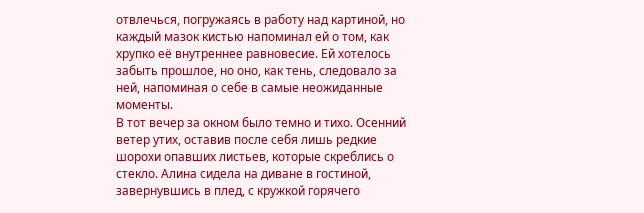отвлечься, погружаясь в работу над картиной, но каждый мазок кистью напоминал ей о том, как хрупко её внутреннее равновесие. Ей хотелось забыть прошлое, но оно, как тень, следовало за ней, напоминая о себе в самые неожиданные моменты.
В тот вечер за окном было темно и тихо. Осенний ветер утих, оставив после себя лишь редкие шорохи опавших листьев, которые скреблись о стекло. Алина сидела на диване в гостиной, завернувшись в плед, с кружкой горячего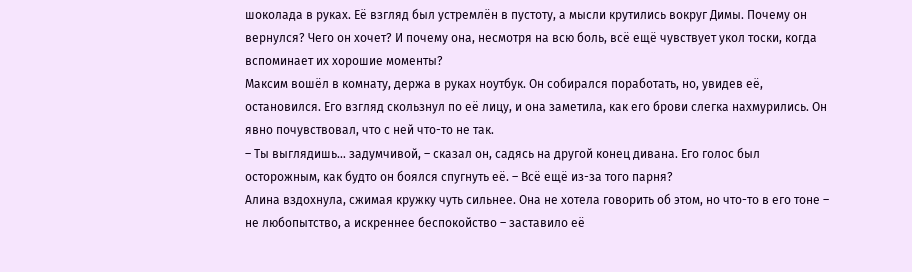шоколада в руках. Её взгляд был устремлён в пустоту, а мысли крутились вокруг Димы. Почему он вернулся? Чего он хочет? И почему она, несмотря на всю боль, всё ещё чувствует укол тоски, когда вспоминает их хорошие моменты?
Максим вошёл в комнату, держа в руках ноутбук. Он собирался поработать, но, увидев её, остановился. Его взгляд скользнул по её лицу, и она заметила, как его брови слегка нахмурились. Он явно почувствовал, что с ней что-то не так.
– Ты выглядишь… задумчивой, – сказал он, садясь на другой конец дивана. Его голос был осторожным, как будто он боялся спугнуть её. – Всё ещё из-за того парня?
Алина вздохнула, сжимая кружку чуть сильнее. Она не хотела говорить об этом, но что-то в его тоне – не любопытство, а искреннее беспокойство – заставило её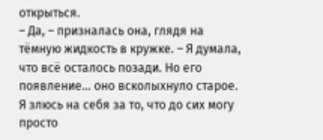открыться.
– Да, – призналась она, глядя на тёмную жидкость в кружке. – Я думала, что всё осталось позади. Но его появление… оно всколыхнуло старое. Я злюсь на себя за то, что до сих могу просто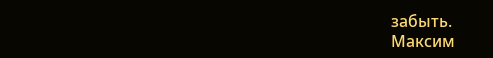забыть.
Максим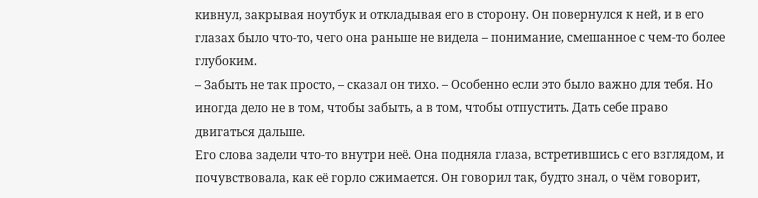кивнул, закрывая ноутбук и откладывая его в сторону. Он повернулся к ней, и в его глазах было что-то, чего она раньше не видела – понимание, смешанное с чем-то более глубоким.
– Забыть не так просто, – сказал он тихо. – Особенно если это было важно для тебя. Но иногда дело не в том, чтобы забыть, а в том, чтобы отпустить. Дать себе право двигаться дальше.
Его слова задели что-то внутри неё. Она подняла глаза, встретившись с его взглядом, и почувствовала, как её горло сжимается. Он говорил так, будто знал, о чём говорит,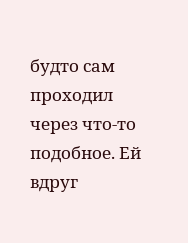будто сам проходил через что-то подобное. Ей вдруг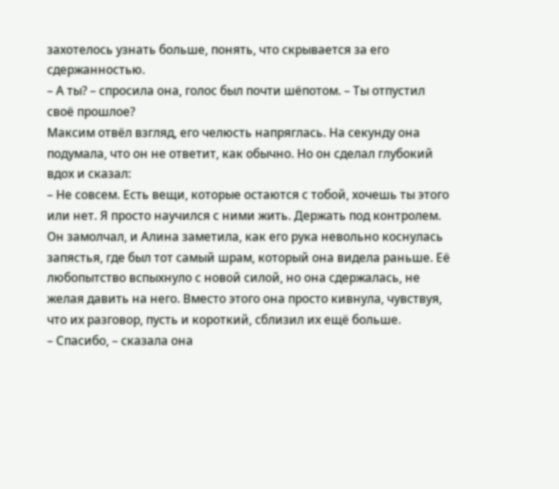захотелось узнать больше, понять, что скрывается за его сдержанностью.
– А ты? – спросила она, голос был почти шёпотом. – Ты отпустил своё прошлое?
Максим отвёл взгляд, его челюсть напряглась. На секунду она подумала, что он не ответит, как обычно. Но он сделал глубокий вдох и сказал:
– Не совсем. Есть вещи, которые остаются с тобой, хочешь ты этого или нет. Я просто научился с ними жить. Держать под контролем.
Он замолчал, и Алина заметила, как его рука невольно коснулась запястья, где был тот самый шрам, который она видела раньше. Её любопытство вспыхнуло с новой силой, но она сдержалась, не желая давить на него. Вместо этого она просто кивнула, чувствуя, что их разговор, пусть и короткий, сблизил их ещё больше.
– Спасибо, – сказала она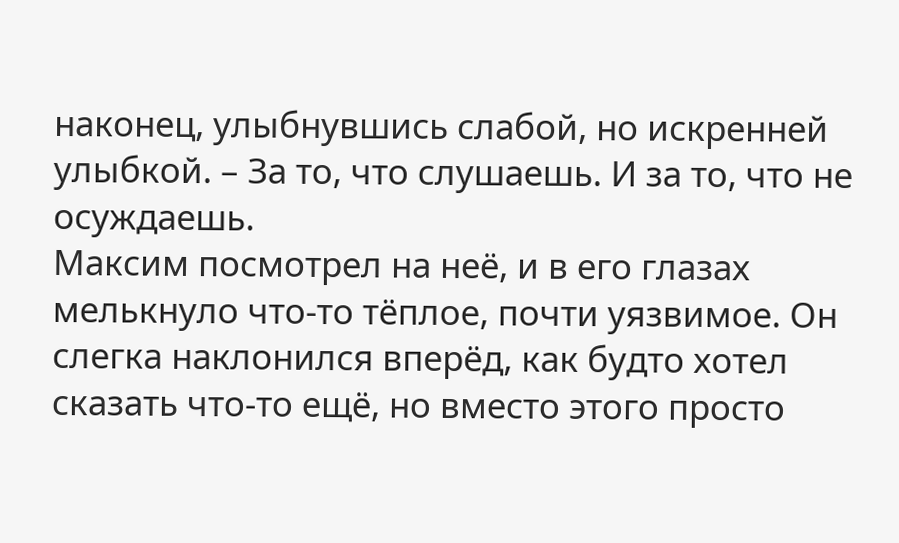наконец, улыбнувшись слабой, но искренней улыбкой. – За то, что слушаешь. И за то, что не осуждаешь.
Максим посмотрел на неё, и в его глазах мелькнуло что-то тёплое, почти уязвимое. Он слегка наклонился вперёд, как будто хотел сказать что-то ещё, но вместо этого просто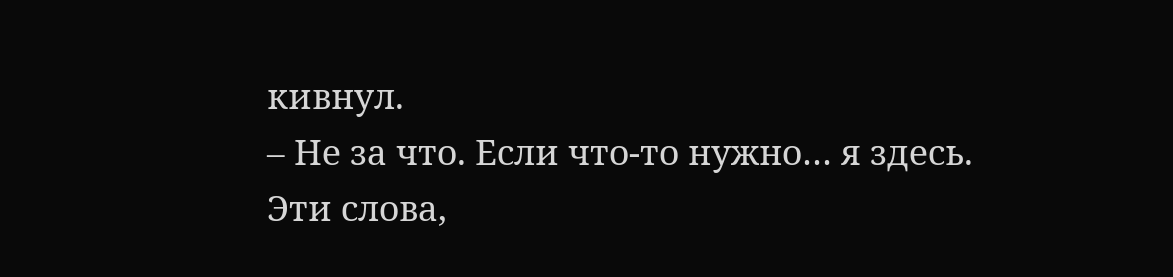кивнул.
– Не за что. Если что-то нужно… я здесь.
Эти слова,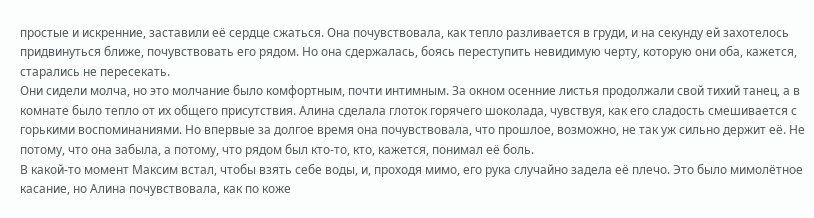простые и искренние, заставили её сердце сжаться. Она почувствовала, как тепло разливается в груди, и на секунду ей захотелось придвинуться ближе, почувствовать его рядом. Но она сдержалась, боясь переступить невидимую черту, которую они оба, кажется, старались не пересекать.
Они сидели молча, но это молчание было комфортным, почти интимным. За окном осенние листья продолжали свой тихий танец, а в комнате было тепло от их общего присутствия. Алина сделала глоток горячего шоколада, чувствуя, как его сладость смешивается с горькими воспоминаниями. Но впервые за долгое время она почувствовала, что прошлое, возможно, не так уж сильно держит её. Не потому, что она забыла, а потому, что рядом был кто-то, кто, кажется, понимал её боль.
В какой-то момент Максим встал, чтобы взять себе воды, и, проходя мимо, его рука случайно задела её плечо. Это было мимолётное касание, но Алина почувствовала, как по коже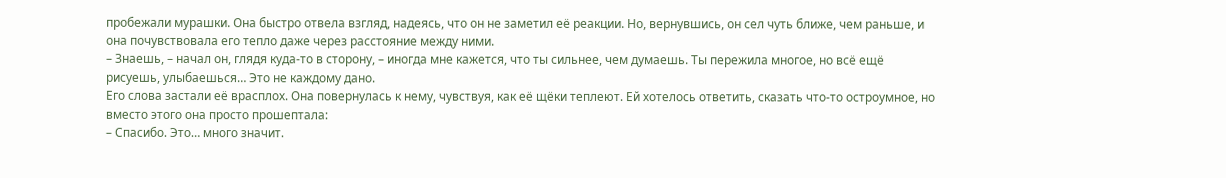пробежали мурашки. Она быстро отвела взгляд, надеясь, что он не заметил её реакции. Но, вернувшись, он сел чуть ближе, чем раньше, и она почувствовала его тепло даже через расстояние между ними.
– Знаешь, – начал он, глядя куда-то в сторону, – иногда мне кажется, что ты сильнее, чем думаешь. Ты пережила многое, но всё ещё рисуешь, улыбаешься… Это не каждому дано.
Его слова застали её врасплох. Она повернулась к нему, чувствуя, как её щёки теплеют. Ей хотелось ответить, сказать что-то остроумное, но вместо этого она просто прошептала:
– Спасибо. Это… много значит.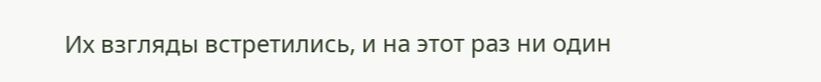Их взгляды встретились, и на этот раз ни один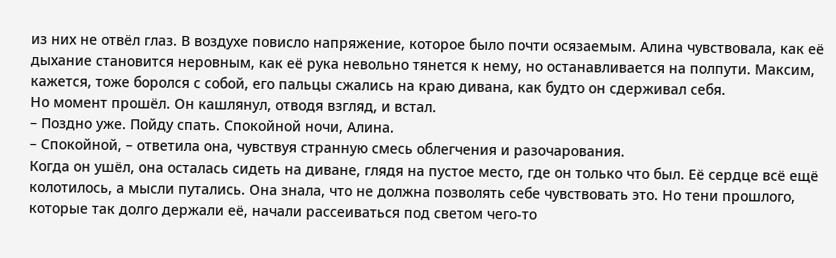из них не отвёл глаз. В воздухе повисло напряжение, которое было почти осязаемым. Алина чувствовала, как её дыхание становится неровным, как её рука невольно тянется к нему, но останавливается на полпути. Максим, кажется, тоже боролся с собой, его пальцы сжались на краю дивана, как будто он сдерживал себя.
Но момент прошёл. Он кашлянул, отводя взгляд, и встал.
– Поздно уже. Пойду спать. Спокойной ночи, Алина.
– Спокойной, – ответила она, чувствуя странную смесь облегчения и разочарования.
Когда он ушёл, она осталась сидеть на диване, глядя на пустое место, где он только что был. Её сердце всё ещё колотилось, а мысли путались. Она знала, что не должна позволять себе чувствовать это. Но тени прошлого, которые так долго держали её, начали рассеиваться под светом чего-то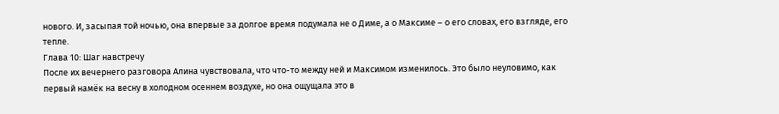нового. И, засыпая той ночью, она впервые за долгое время подумала не о Диме, а о Максиме – о его словах, его взгляде, его тепле.
Глава 10: Шаг навстречу
После их вечернего разговора Алина чувствовала, что что-то между ней и Максимом изменилось. Это было неуловимо, как первый намёк на весну в холодном осеннем воздухе, но она ощущала это в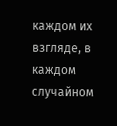каждом их взгляде, в каждом случайном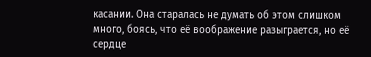касании. Она старалась не думать об этом слишком много, боясь, что её воображение разыграется, но её сердце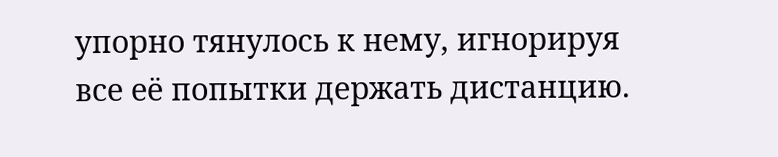упорно тянулось к нему, игнорируя все её попытки держать дистанцию.